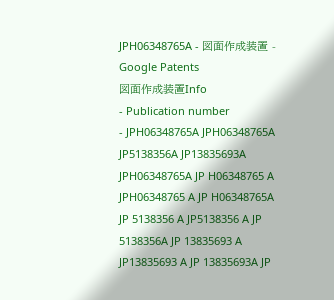JPH06348765A - 図面作成装置 - Google Patents
図面作成装置Info
- Publication number
- JPH06348765A JPH06348765A JP5138356A JP13835693A JPH06348765A JP H06348765 A JPH06348765 A JP H06348765A JP 5138356 A JP5138356 A JP 5138356A JP 13835693 A JP13835693 A JP 13835693A JP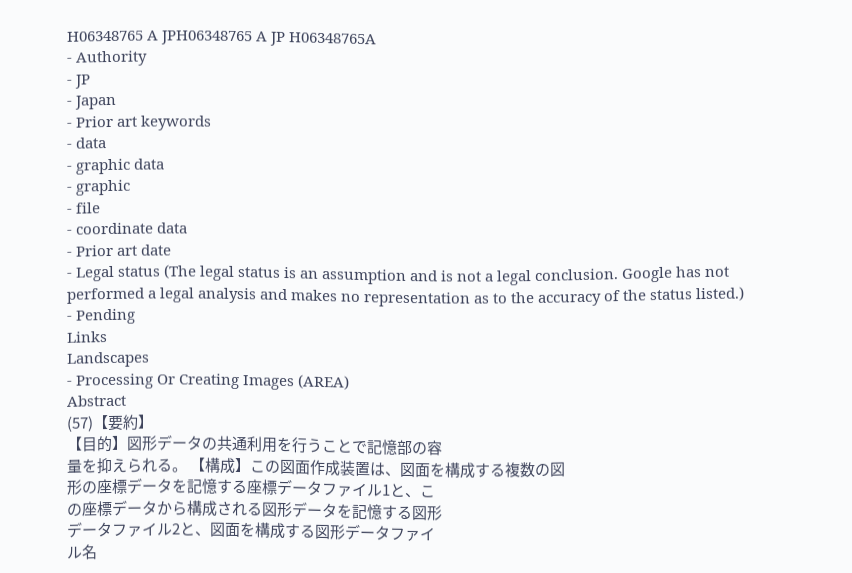H06348765 A JPH06348765 A JP H06348765A
- Authority
- JP
- Japan
- Prior art keywords
- data
- graphic data
- graphic
- file
- coordinate data
- Prior art date
- Legal status (The legal status is an assumption and is not a legal conclusion. Google has not performed a legal analysis and makes no representation as to the accuracy of the status listed.)
- Pending
Links
Landscapes
- Processing Or Creating Images (AREA)
Abstract
(57)【要約】
【目的】図形データの共通利用を行うことで記憶部の容
量を抑えられる。 【構成】この図面作成装置は、図面を構成する複数の図
形の座標データを記憶する座標データファイル1と、こ
の座標データから構成される図形データを記憶する図形
データファイル2と、図面を構成する図形データファイ
ル名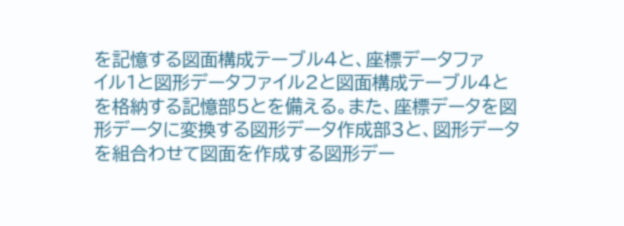を記憶する図面構成テーブル4と、座標データファ
イル1と図形データファイル2と図面構成テーブル4と
を格納する記憶部5とを備える。また、座標データを図
形データに変換する図形データ作成部3と、図形データ
を組合わせて図面を作成する図形デー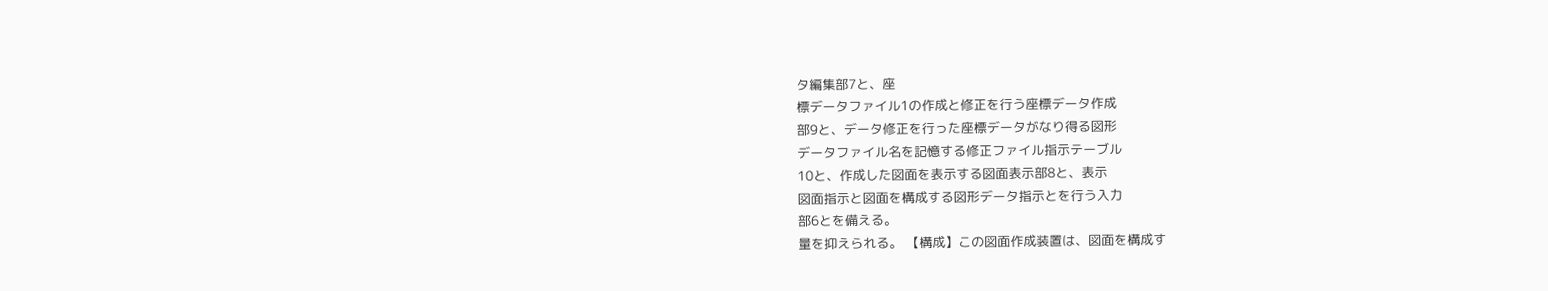タ編集部7と、座
標データファイル1の作成と修正を行う座標データ作成
部9と、データ修正を行った座標データがなり得る図形
データファイル名を記憶する修正ファイル指示テーブル
10と、作成した図面を表示する図面表示部8と、表示
図面指示と図面を構成する図形データ指示とを行う入力
部6とを備える。
量を抑えられる。 【構成】この図面作成装置は、図面を構成す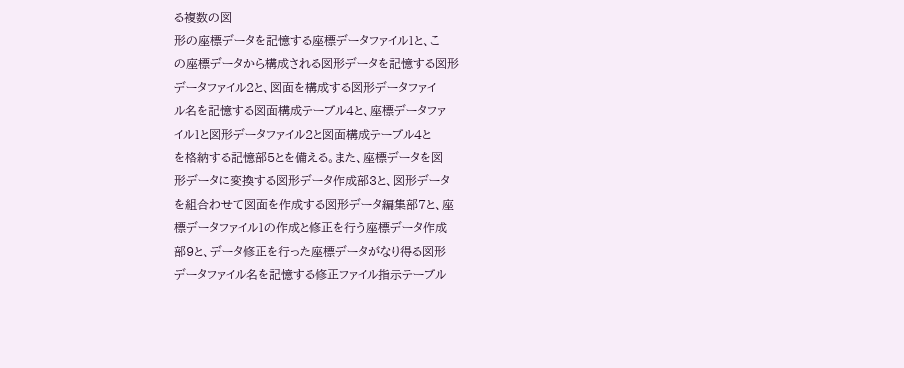る複数の図
形の座標データを記憶する座標データファイル1と、こ
の座標データから構成される図形データを記憶する図形
データファイル2と、図面を構成する図形データファイ
ル名を記憶する図面構成テーブル4と、座標データファ
イル1と図形データファイル2と図面構成テーブル4と
を格納する記憶部5とを備える。また、座標データを図
形データに変換する図形データ作成部3と、図形データ
を組合わせて図面を作成する図形データ編集部7と、座
標データファイル1の作成と修正を行う座標データ作成
部9と、データ修正を行った座標データがなり得る図形
データファイル名を記憶する修正ファイル指示テーブル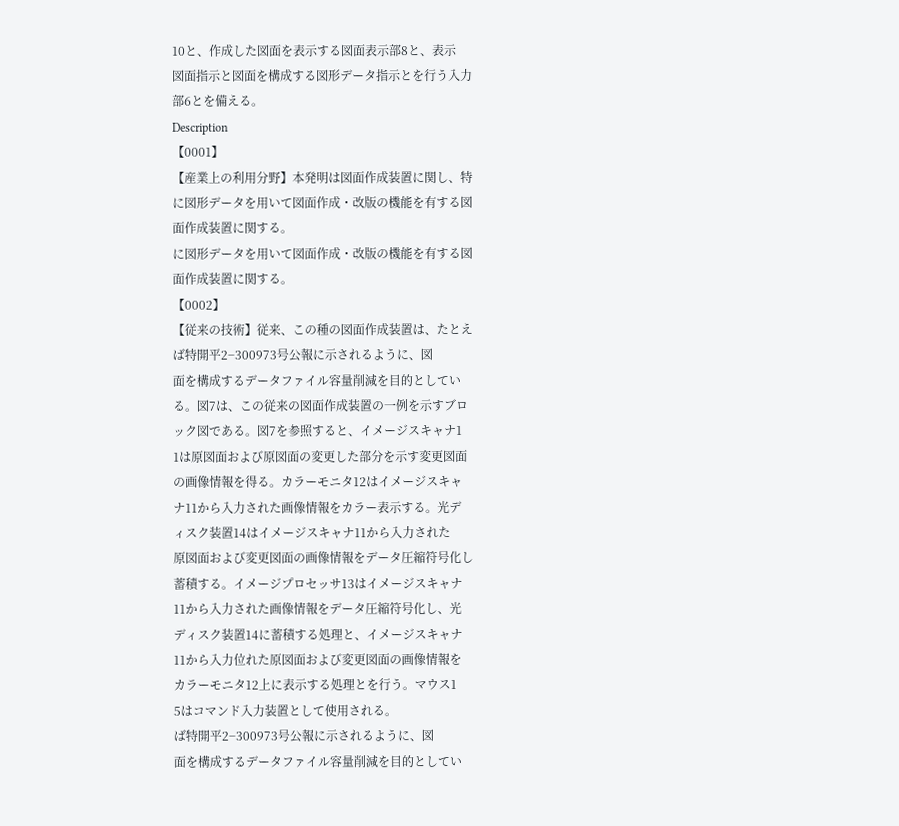10と、作成した図面を表示する図面表示部8と、表示
図面指示と図面を構成する図形データ指示とを行う入力
部6とを備える。
Description
【0001】
【産業上の利用分野】本発明は図面作成装置に関し、特
に図形データを用いて図面作成・改版の機能を有する図
面作成装置に関する。
に図形データを用いて図面作成・改版の機能を有する図
面作成装置に関する。
【0002】
【従来の技術】従来、この種の図面作成装置は、たとえ
ば特開平2−300973号公報に示されるように、図
面を構成するデータファイル容量削減を目的としてい
る。図7は、この従来の図面作成装置の一例を示すブロ
ック図である。図7を参照すると、イメージスキャナ1
1は原図面および原図面の変更した部分を示す変更図面
の画像情報を得る。カラーモニタ12はイメージスキャ
ナ11から入力された画像情報をカラー表示する。光デ
ィスク装置14はイメージスキャナ11から入力された
原図面および変更図面の画像情報をデータ圧縮符号化し
蓄積する。イメージプロセッサ13はイメージスキャナ
11から入力された画像情報をデータ圧縮符号化し、光
ディスク装置14に蓄積する処理と、イメージスキャナ
11から入力位れた原図面および変更図面の画像情報を
カラーモニタ12上に表示する処理とを行う。マウス1
5はコマンド入力装置として使用される。
ば特開平2−300973号公報に示されるように、図
面を構成するデータファイル容量削減を目的としてい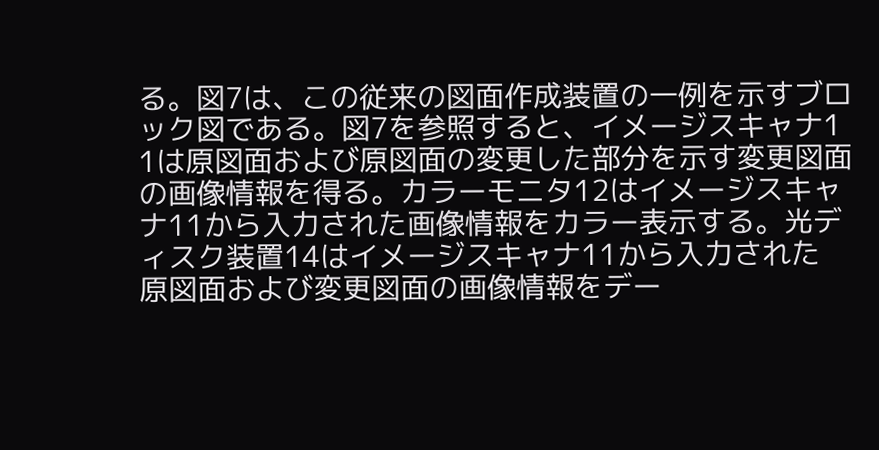る。図7は、この従来の図面作成装置の一例を示すブロ
ック図である。図7を参照すると、イメージスキャナ1
1は原図面および原図面の変更した部分を示す変更図面
の画像情報を得る。カラーモニタ12はイメージスキャ
ナ11から入力された画像情報をカラー表示する。光デ
ィスク装置14はイメージスキャナ11から入力された
原図面および変更図面の画像情報をデー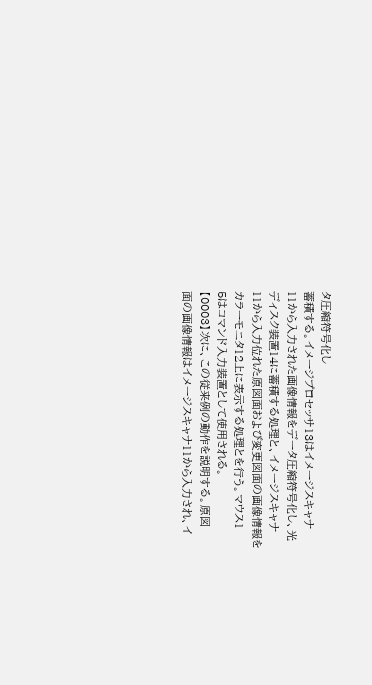タ圧縮符号化し
蓄積する。イメージプロセッサ13はイメージスキャナ
11から入力された画像情報をデータ圧縮符号化し、光
ディスク装置14に蓄積する処理と、イメージスキャナ
11から入力位れた原図面および変更図面の画像情報を
カラーモニタ12上に表示する処理とを行う。マウス1
5はコマンド入力装置として使用される。
【0003】次に、この従来例の動作を説明する。原図
面の画像情報はイメージスキャナ11から入力され、イ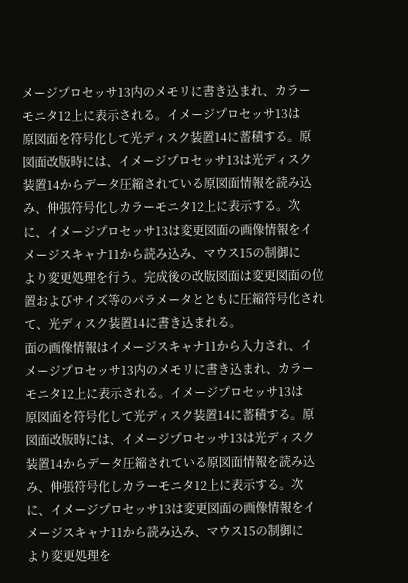メージプロセッサ13内のメモリに書き込まれ、カラー
モニタ12上に表示される。イメージプロセッサ13は
原図面を符号化して光ディスク装置14に蓄積する。原
図面改版時には、イメージプロセッサ13は光ディスク
装置14からデータ圧縮されている原図面情報を読み込
み、伸張符号化しカラーモニタ12上に表示する。次
に、イメージプロセッサ13は変更図面の画像情報をイ
メージスキャナ11から読み込み、マウス15の制御に
より変更処理を行う。完成後の改版図面は変更図面の位
置およびサイズ等のパラメータとともに圧縮符号化され
て、光ディスク装置14に書き込まれる。
面の画像情報はイメージスキャナ11から入力され、イ
メージプロセッサ13内のメモリに書き込まれ、カラー
モニタ12上に表示される。イメージプロセッサ13は
原図面を符号化して光ディスク装置14に蓄積する。原
図面改版時には、イメージプロセッサ13は光ディスク
装置14からデータ圧縮されている原図面情報を読み込
み、伸張符号化しカラーモニタ12上に表示する。次
に、イメージプロセッサ13は変更図面の画像情報をイ
メージスキャナ11から読み込み、マウス15の制御に
より変更処理を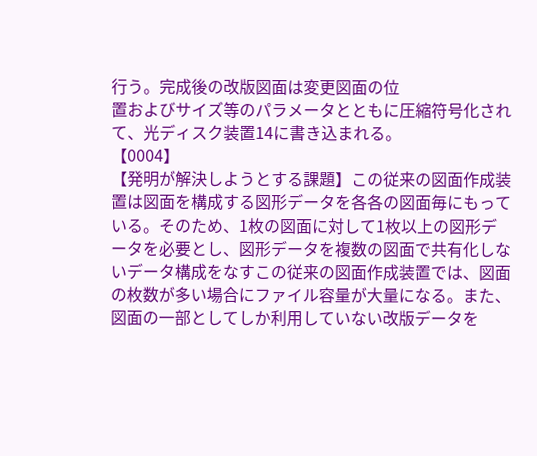行う。完成後の改版図面は変更図面の位
置およびサイズ等のパラメータとともに圧縮符号化され
て、光ディスク装置14に書き込まれる。
【0004】
【発明が解決しようとする課題】この従来の図面作成装
置は図面を構成する図形データを各各の図面毎にもって
いる。そのため、1枚の図面に対して1枚以上の図形デ
ータを必要とし、図形データを複数の図面で共有化しな
いデータ構成をなすこの従来の図面作成装置では、図面
の枚数が多い場合にファイル容量が大量になる。また、
図面の一部としてしか利用していない改版データを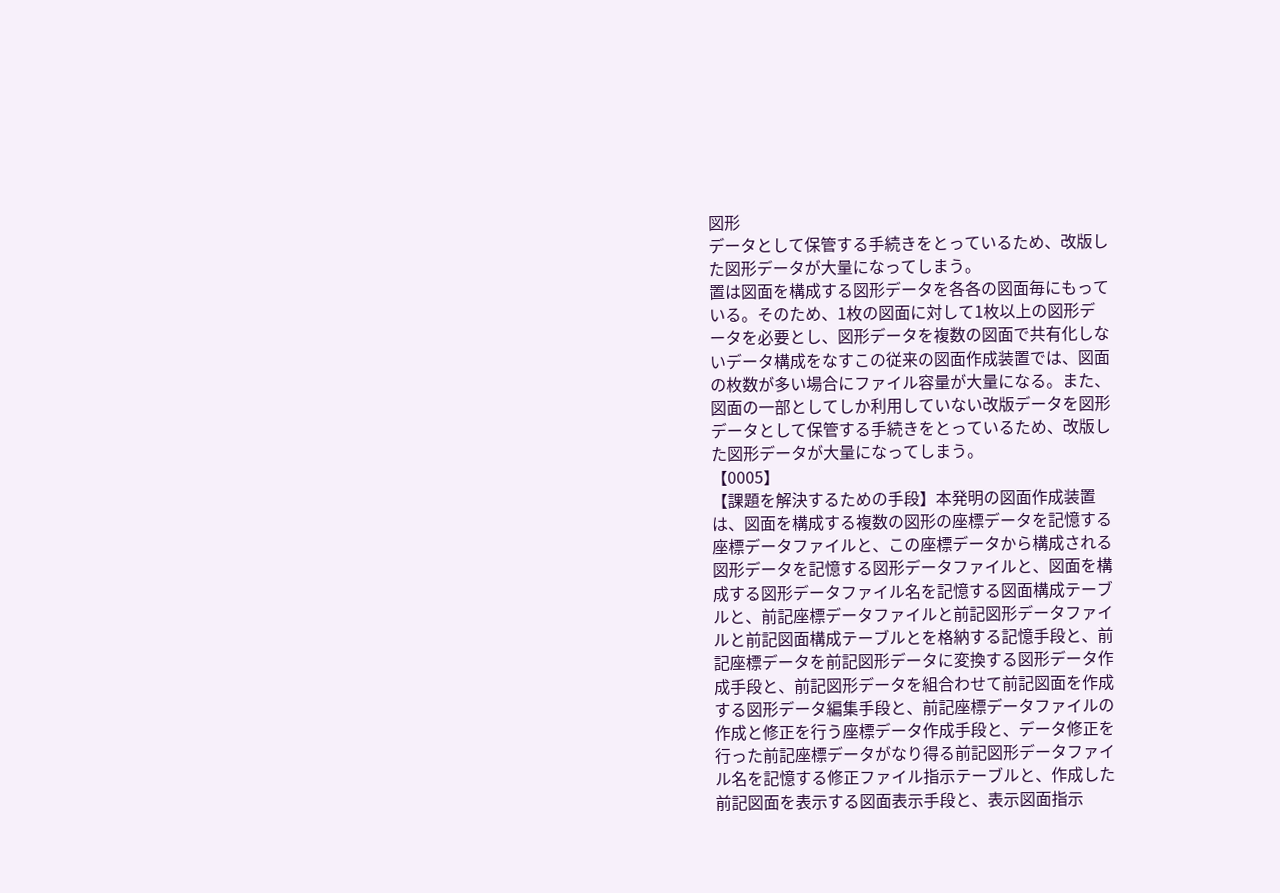図形
データとして保管する手続きをとっているため、改版し
た図形データが大量になってしまう。
置は図面を構成する図形データを各各の図面毎にもって
いる。そのため、1枚の図面に対して1枚以上の図形デ
ータを必要とし、図形データを複数の図面で共有化しな
いデータ構成をなすこの従来の図面作成装置では、図面
の枚数が多い場合にファイル容量が大量になる。また、
図面の一部としてしか利用していない改版データを図形
データとして保管する手続きをとっているため、改版し
た図形データが大量になってしまう。
【0005】
【課題を解決するための手段】本発明の図面作成装置
は、図面を構成する複数の図形の座標データを記憶する
座標データファイルと、この座標データから構成される
図形データを記憶する図形データファイルと、図面を構
成する図形データファイル名を記憶する図面構成テーブ
ルと、前記座標データファイルと前記図形データファイ
ルと前記図面構成テーブルとを格納する記憶手段と、前
記座標データを前記図形データに変換する図形データ作
成手段と、前記図形データを組合わせて前記図面を作成
する図形データ編集手段と、前記座標データファイルの
作成と修正を行う座標データ作成手段と、データ修正を
行った前記座標データがなり得る前記図形データファイ
ル名を記憶する修正ファイル指示テーブルと、作成した
前記図面を表示する図面表示手段と、表示図面指示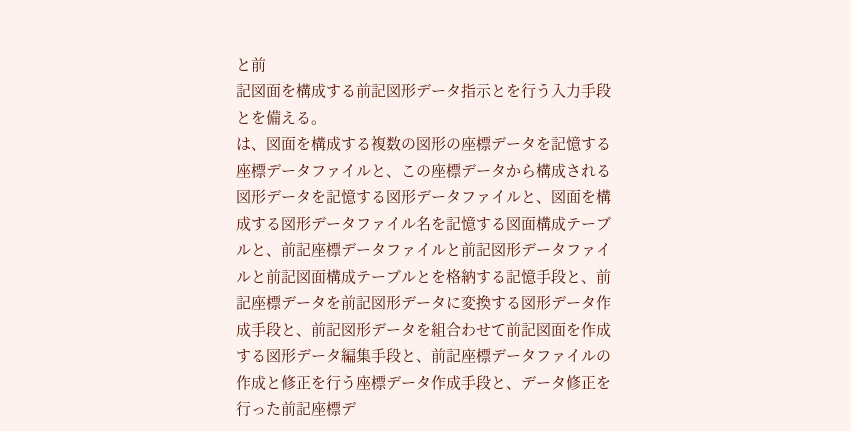と前
記図面を構成する前記図形データ指示とを行う入力手段
とを備える。
は、図面を構成する複数の図形の座標データを記憶する
座標データファイルと、この座標データから構成される
図形データを記憶する図形データファイルと、図面を構
成する図形データファイル名を記憶する図面構成テーブ
ルと、前記座標データファイルと前記図形データファイ
ルと前記図面構成テーブルとを格納する記憶手段と、前
記座標データを前記図形データに変換する図形データ作
成手段と、前記図形データを組合わせて前記図面を作成
する図形データ編集手段と、前記座標データファイルの
作成と修正を行う座標データ作成手段と、データ修正を
行った前記座標デ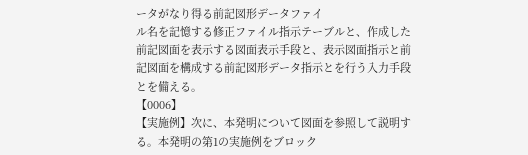ータがなり得る前記図形データファイ
ル名を記憶する修正ファイル指示テーブルと、作成した
前記図面を表示する図面表示手段と、表示図面指示と前
記図面を構成する前記図形データ指示とを行う入力手段
とを備える。
【0006】
【実施例】次に、本発明について図面を参照して説明す
る。本発明の第1の実施例をブロック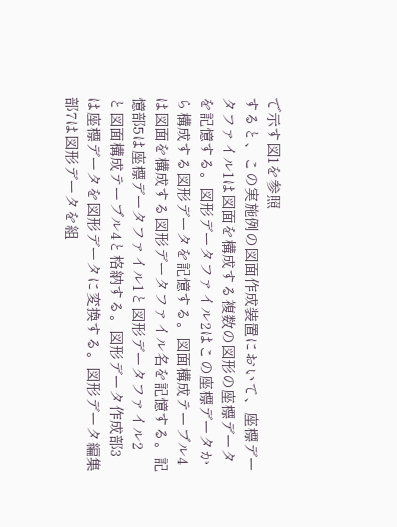で示す図1を参照
すると、この実施例の図面作成装置において、座標デー
タファイル1は図面を構成する複数の図形の座標データ
を記憶する。図形データファイル2はこの座標データか
ら構成する図形データを記憶する。図面構成テーブル4
は図面を構成する図形データファイル名を記憶する。記
憶部5は座標データファイル1と図形データファイル2
と図面構成テーブル4と格納する。図形データ作成部3
は座標データを図形データに変換する。図形データ編集
部7は図形データを組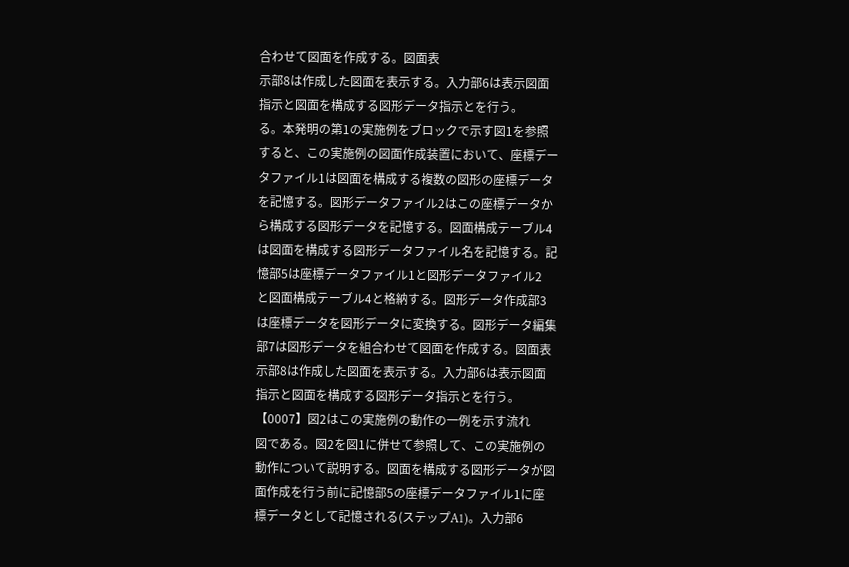合わせて図面を作成する。図面表
示部8は作成した図面を表示する。入力部6は表示図面
指示と図面を構成する図形データ指示とを行う。
る。本発明の第1の実施例をブロックで示す図1を参照
すると、この実施例の図面作成装置において、座標デー
タファイル1は図面を構成する複数の図形の座標データ
を記憶する。図形データファイル2はこの座標データか
ら構成する図形データを記憶する。図面構成テーブル4
は図面を構成する図形データファイル名を記憶する。記
憶部5は座標データファイル1と図形データファイル2
と図面構成テーブル4と格納する。図形データ作成部3
は座標データを図形データに変換する。図形データ編集
部7は図形データを組合わせて図面を作成する。図面表
示部8は作成した図面を表示する。入力部6は表示図面
指示と図面を構成する図形データ指示とを行う。
【0007】図2はこの実施例の動作の一例を示す流れ
図である。図2を図1に併せて参照して、この実施例の
動作について説明する。図面を構成する図形データが図
面作成を行う前に記憶部5の座標データファイル1に座
標データとして記憶される(ステップA1)。入力部6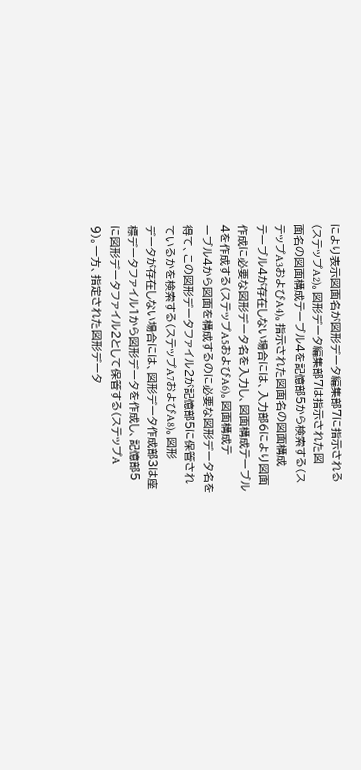により表示図面名が図形データ編集部7に指示される
(ステップA2)。図形データ編集部7は指示された図
面名の図面構成テーブル4を記憶部5から検索する(ス
テップA3およびA4)。指示された図面名の図面構成
テーブル4が存在しない場合には、入力部6により図面
作成に必要な図形データ名を入力し、図面構成テーブル
4を作成する(ステップA5およびA6)。図面構成テ
ーブル4から図面を構成するのに必要な図形データ名を
得て、この図形データファイル2が記憶部5に保管され
ているかを検索する(ステップA7およびA8)。図形
データが存在しない場合には、図形データ作成部3は座
標データファイル1から図形データを作成し、記憶部5
に図形データファイル2として保管する(ステップA
9)。一方、指定された図形データ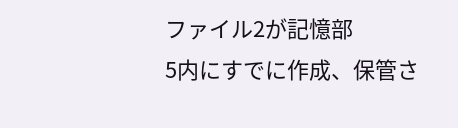ファイル2が記憶部
5内にすでに作成、保管さ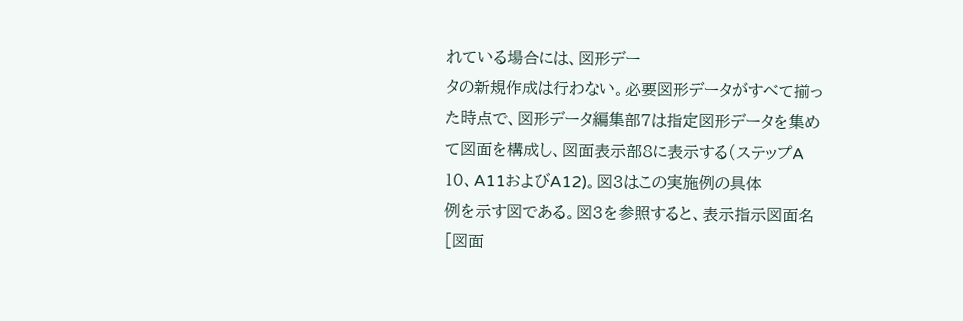れている場合には、図形デー
タの新規作成は行わない。必要図形データがすべて揃っ
た時点で、図形データ編集部7は指定図形データを集め
て図面を構成し、図面表示部8に表示する(ステップA
10、A11およびA12)。図3はこの実施例の具体
例を示す図である。図3を参照すると、表示指示図面名
[図面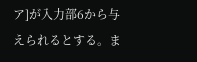ア]が入力部6から与えられるとする。ま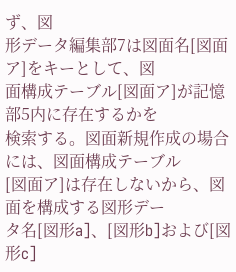ず、図
形データ編集部7は図面名[図面ア]をキーとして、図
面構成テーブル[図面ア]が記憶部5内に存在するかを
検索する。図面新規作成の場合には、図面構成テーブル
[図面ア]は存在しないから、図面を構成する図形デー
タ名[図形a]、[図形b]および[図形c]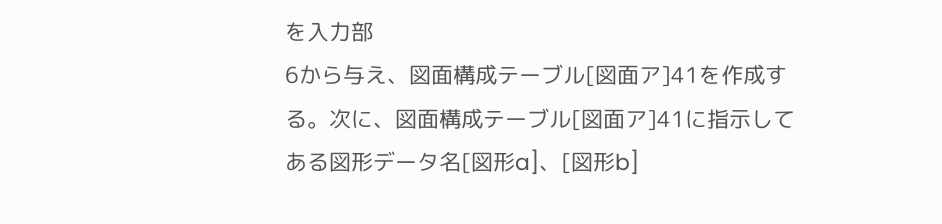を入力部
6から与え、図面構成テーブル[図面ア]41を作成す
る。次に、図面構成テーブル[図面ア]41に指示して
ある図形データ名[図形a]、[図形b]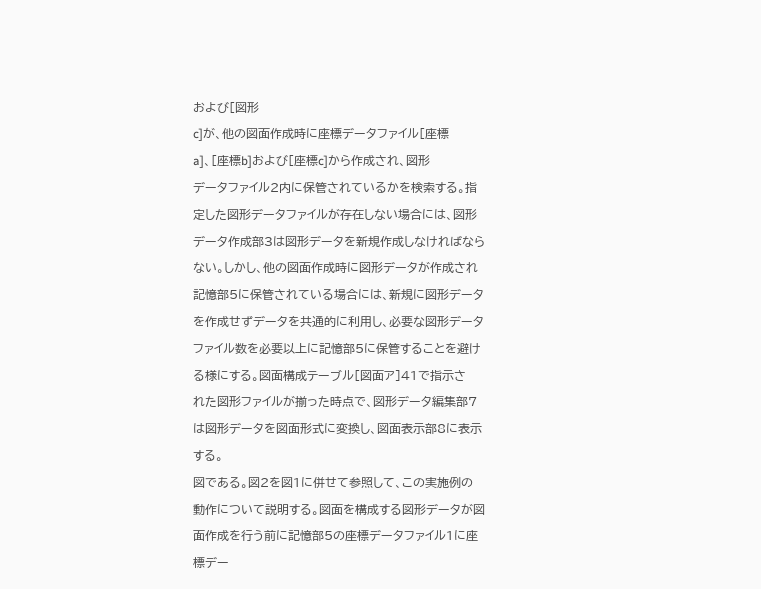および[図形
c]が、他の図面作成時に座標データファイル[座標
a]、[座標b]および[座標c]から作成され、図形
データファイル2内に保管されているかを検索する。指
定した図形データファイルが存在しない場合には、図形
データ作成部3は図形データを新規作成しなければなら
ない。しかし、他の図面作成時に図形データが作成され
記憶部5に保管されている場合には、新規に図形データ
を作成せずデータを共通的に利用し、必要な図形データ
ファイル数を必要以上に記憶部5に保管することを避け
る様にする。図面構成テーブル[図面ア]41で指示さ
れた図形ファイルが揃った時点で、図形データ編集部7
は図形データを図面形式に変換し、図面表示部8に表示
する。
図である。図2を図1に併せて参照して、この実施例の
動作について説明する。図面を構成する図形データが図
面作成を行う前に記憶部5の座標データファイル1に座
標デー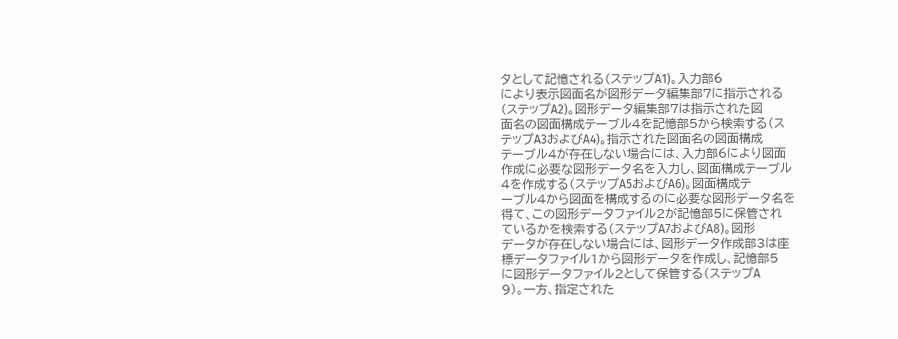タとして記憶される(ステップA1)。入力部6
により表示図面名が図形データ編集部7に指示される
(ステップA2)。図形データ編集部7は指示された図
面名の図面構成テーブル4を記憶部5から検索する(ス
テップA3およびA4)。指示された図面名の図面構成
テーブル4が存在しない場合には、入力部6により図面
作成に必要な図形データ名を入力し、図面構成テーブル
4を作成する(ステップA5およびA6)。図面構成テ
ーブル4から図面を構成するのに必要な図形データ名を
得て、この図形データファイル2が記憶部5に保管され
ているかを検索する(ステップA7およびA8)。図形
データが存在しない場合には、図形データ作成部3は座
標データファイル1から図形データを作成し、記憶部5
に図形データファイル2として保管する(ステップA
9)。一方、指定された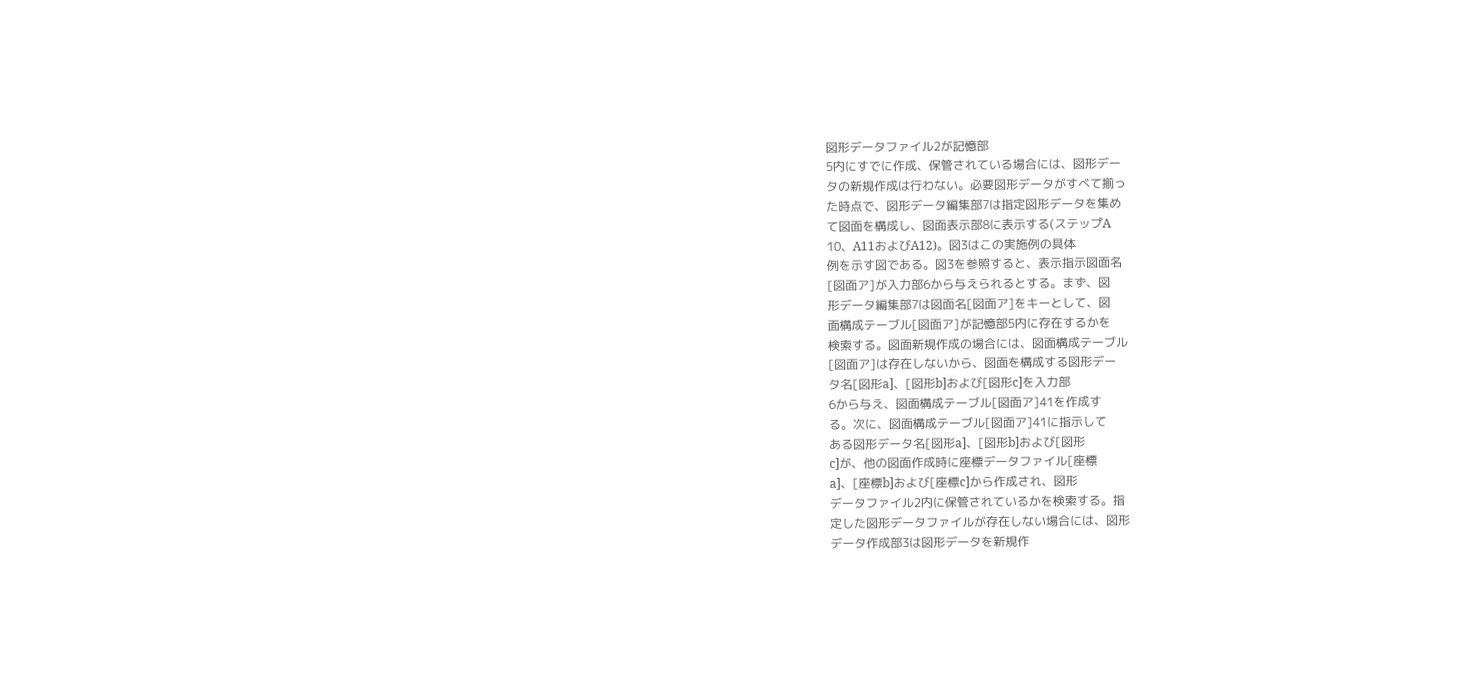図形データファイル2が記憶部
5内にすでに作成、保管されている場合には、図形デー
タの新規作成は行わない。必要図形データがすべて揃っ
た時点で、図形データ編集部7は指定図形データを集め
て図面を構成し、図面表示部8に表示する(ステップA
10、A11およびA12)。図3はこの実施例の具体
例を示す図である。図3を参照すると、表示指示図面名
[図面ア]が入力部6から与えられるとする。まず、図
形データ編集部7は図面名[図面ア]をキーとして、図
面構成テーブル[図面ア]が記憶部5内に存在するかを
検索する。図面新規作成の場合には、図面構成テーブル
[図面ア]は存在しないから、図面を構成する図形デー
タ名[図形a]、[図形b]および[図形c]を入力部
6から与え、図面構成テーブル[図面ア]41を作成す
る。次に、図面構成テーブル[図面ア]41に指示して
ある図形データ名[図形a]、[図形b]および[図形
c]が、他の図面作成時に座標データファイル[座標
a]、[座標b]および[座標c]から作成され、図形
データファイル2内に保管されているかを検索する。指
定した図形データファイルが存在しない場合には、図形
データ作成部3は図形データを新規作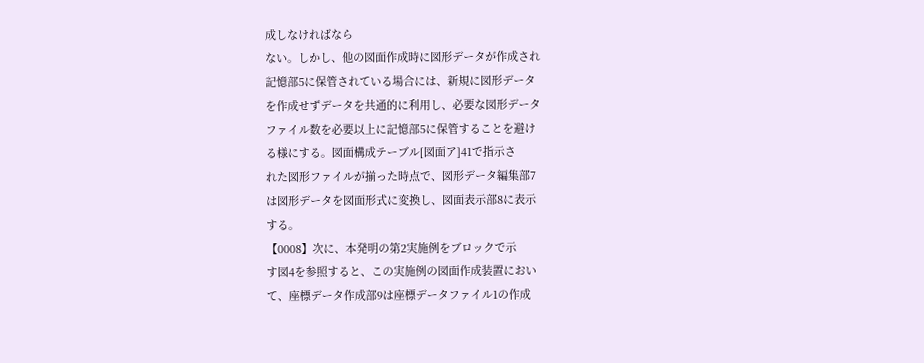成しなければなら
ない。しかし、他の図面作成時に図形データが作成され
記憶部5に保管されている場合には、新規に図形データ
を作成せずデータを共通的に利用し、必要な図形データ
ファイル数を必要以上に記憶部5に保管することを避け
る様にする。図面構成テーブル[図面ア]41で指示さ
れた図形ファイルが揃った時点で、図形データ編集部7
は図形データを図面形式に変換し、図面表示部8に表示
する。
【0008】次に、本発明の第2実施例をブロックで示
す図4を参照すると、この実施例の図面作成装置におい
て、座標データ作成部9は座標データファイル1の作成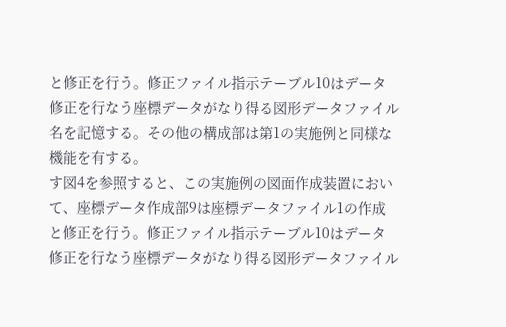と修正を行う。修正ファイル指示テーブル10はデータ
修正を行なう座標データがなり得る図形データファイル
名を記憶する。その他の構成部は第1の実施例と同様な
機能を有する。
す図4を参照すると、この実施例の図面作成装置におい
て、座標データ作成部9は座標データファイル1の作成
と修正を行う。修正ファイル指示テーブル10はデータ
修正を行なう座標データがなり得る図形データファイル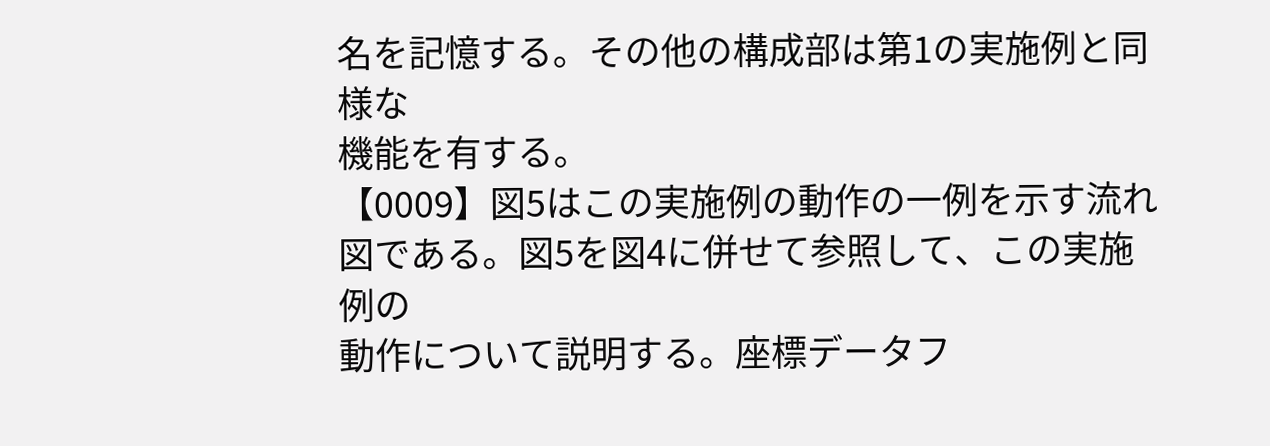名を記憶する。その他の構成部は第1の実施例と同様な
機能を有する。
【0009】図5はこの実施例の動作の一例を示す流れ
図である。図5を図4に併せて参照して、この実施例の
動作について説明する。座標データフ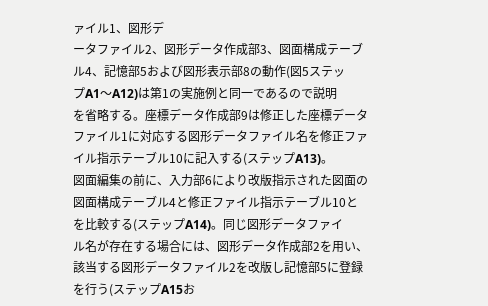ァイル1、図形デ
ータファイル2、図形データ作成部3、図面構成テーブ
ル4、記憶部5および図形表示部8の動作(図5ステッ
プA1〜A12)は第1の実施例と同一であるので説明
を省略する。座標データ作成部9は修正した座標データ
ファイル1に対応する図形データファイル名を修正ファ
イル指示テーブル10に記入する(ステップA13)。
図面編集の前に、入力部6により改版指示された図面の
図面構成テーブル4と修正ファイル指示テーブル10と
を比較する(ステップA14)。同じ図形データファイ
ル名が存在する場合には、図形データ作成部2を用い、
該当する図形データファイル2を改版し記憶部5に登録
を行う(ステップA15お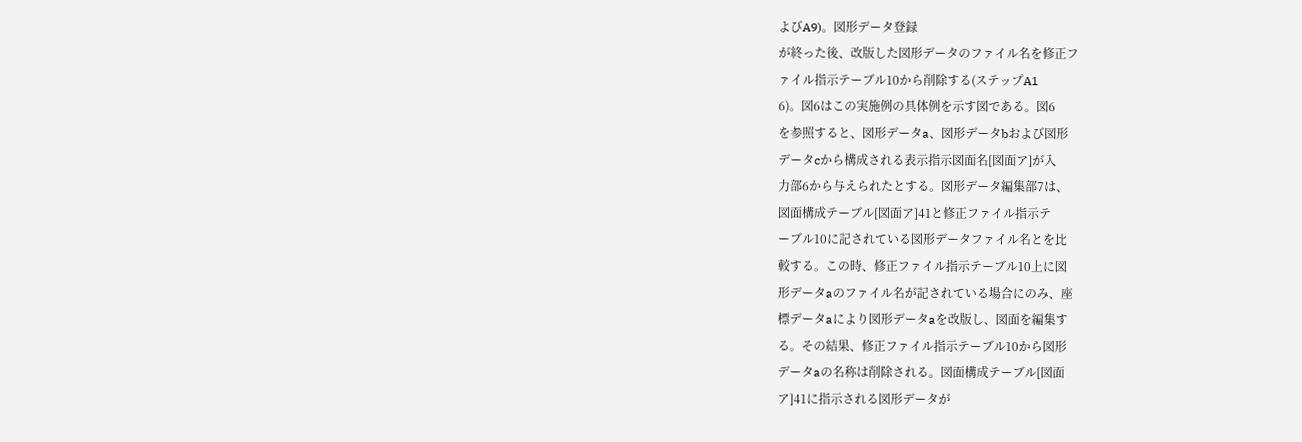よびA9)。図形データ登録
が終った後、改版した図形データのファイル名を修正フ
ァイル指示テーブル10から削除する(ステップA1
6)。図6はこの実施例の具体例を示す図である。図6
を参照すると、図形データa、図形データbおよび図形
データcから構成される表示指示図面名[図面ア]が入
力部6から与えられたとする。図形データ編集部7は、
図面構成テーブル[図面ア]41と修正ファイル指示テ
ーブル10に記されている図形データファイル名とを比
較する。この時、修正ファイル指示テーブル10上に図
形データaのファイル名が記されている場合にのみ、座
標データaにより図形データaを改版し、図面を編集す
る。その結果、修正ファイル指示テーブル10から図形
データaの名称は削除される。図面構成テーブル[図面
ア]41に指示される図形データが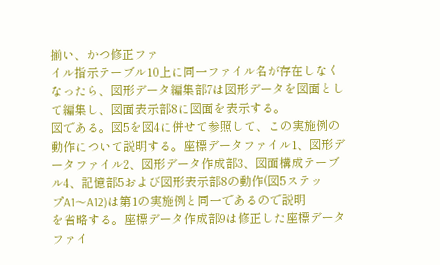揃い、かつ修正ファ
イル指示テーブル10上に同一ファイル名が存在しなく
なったら、図形データ編集部7は図形データを図面とし
て編集し、図面表示部8に図面を表示する。
図である。図5を図4に併せて参照して、この実施例の
動作について説明する。座標データファイル1、図形デ
ータファイル2、図形データ作成部3、図面構成テーブ
ル4、記憶部5および図形表示部8の動作(図5ステッ
プA1〜A12)は第1の実施例と同一であるので説明
を省略する。座標データ作成部9は修正した座標データ
ファイ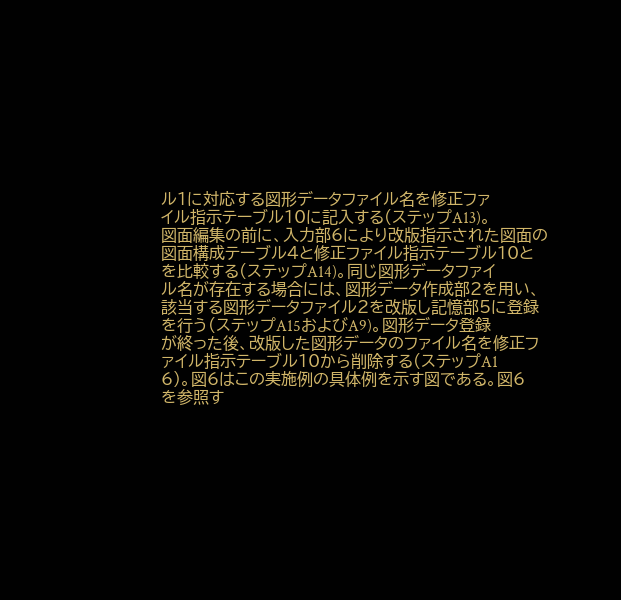ル1に対応する図形データファイル名を修正ファ
イル指示テーブル10に記入する(ステップA13)。
図面編集の前に、入力部6により改版指示された図面の
図面構成テーブル4と修正ファイル指示テーブル10と
を比較する(ステップA14)。同じ図形データファイ
ル名が存在する場合には、図形データ作成部2を用い、
該当する図形データファイル2を改版し記憶部5に登録
を行う(ステップA15およびA9)。図形データ登録
が終った後、改版した図形データのファイル名を修正フ
ァイル指示テーブル10から削除する(ステップA1
6)。図6はこの実施例の具体例を示す図である。図6
を参照す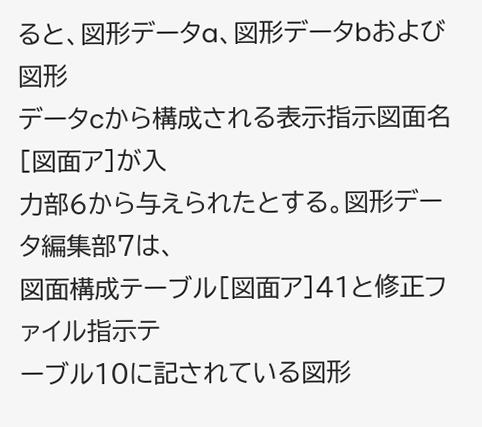ると、図形データa、図形データbおよび図形
データcから構成される表示指示図面名[図面ア]が入
力部6から与えられたとする。図形データ編集部7は、
図面構成テーブル[図面ア]41と修正ファイル指示テ
ーブル10に記されている図形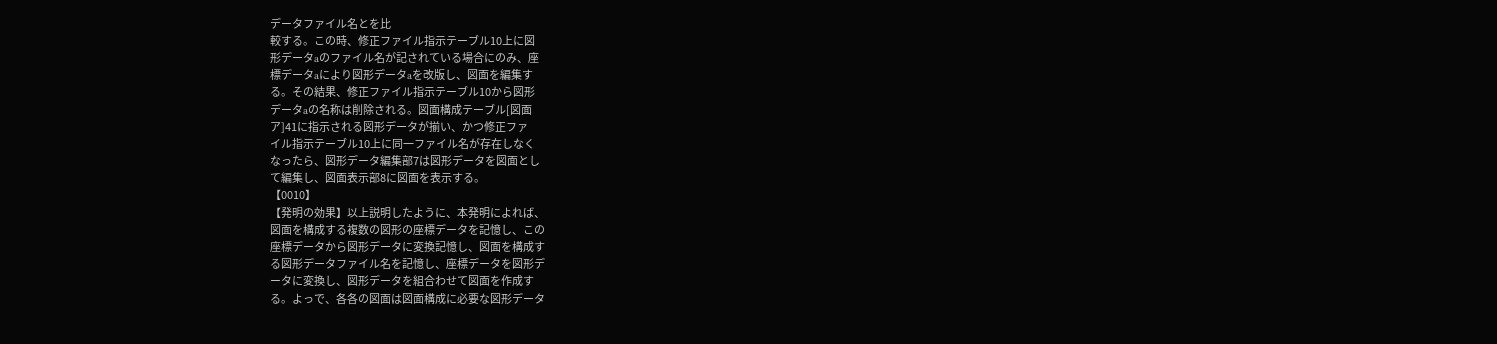データファイル名とを比
較する。この時、修正ファイル指示テーブル10上に図
形データaのファイル名が記されている場合にのみ、座
標データaにより図形データaを改版し、図面を編集す
る。その結果、修正ファイル指示テーブル10から図形
データaの名称は削除される。図面構成テーブル[図面
ア]41に指示される図形データが揃い、かつ修正ファ
イル指示テーブル10上に同一ファイル名が存在しなく
なったら、図形データ編集部7は図形データを図面とし
て編集し、図面表示部8に図面を表示する。
【0010】
【発明の効果】以上説明したように、本発明によれば、
図面を構成する複数の図形の座標データを記憶し、この
座標データから図形データに変換記憶し、図面を構成す
る図形データファイル名を記憶し、座標データを図形デ
ータに変換し、図形データを組合わせて図面を作成す
る。よっで、各各の図面は図面構成に必要な図形データ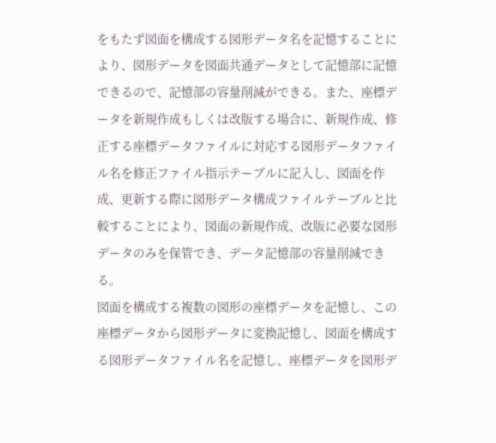をもたず図面を構成する図形データ名を記憶することに
より、図形データを図面共通データとして記憶部に記憶
できるので、記憶部の容量削減ができる。また、座標デ
ータを新規作成もしくは改版する場合に、新規作成、修
正する座標データファイルに対応する図形データファイ
ル名を修正ファイル指示テーブルに記入し、図面を作
成、更新する際に図形データ構成ファイルテーブルと比
較することにより、図面の新規作成、改版に必要な図形
データのみを保管でき、データ記憶部の容量削減でき
る。
図面を構成する複数の図形の座標データを記憶し、この
座標データから図形データに変換記憶し、図面を構成す
る図形データファイル名を記憶し、座標データを図形デ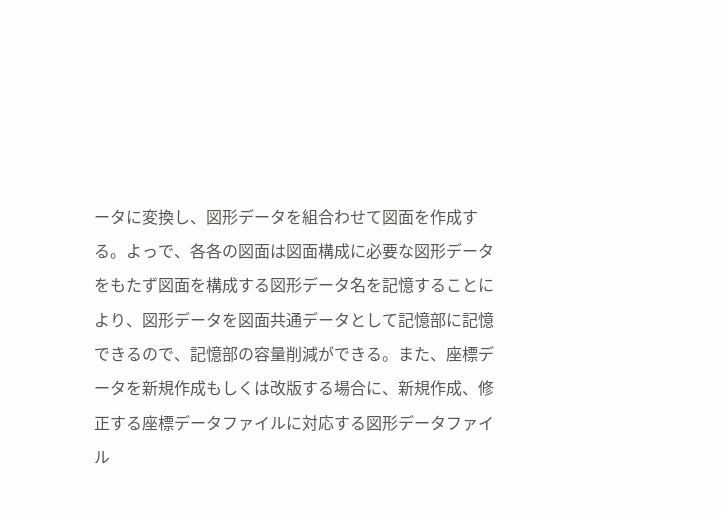ータに変換し、図形データを組合わせて図面を作成す
る。よっで、各各の図面は図面構成に必要な図形データ
をもたず図面を構成する図形データ名を記憶することに
より、図形データを図面共通データとして記憶部に記憶
できるので、記憶部の容量削減ができる。また、座標デ
ータを新規作成もしくは改版する場合に、新規作成、修
正する座標データファイルに対応する図形データファイ
ル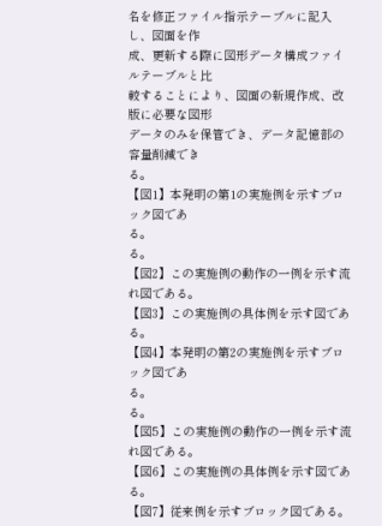名を修正ファイル指示テーブルに記入し、図面を作
成、更新する際に図形データ構成ファイルテーブルと比
較することにより、図面の新規作成、改版に必要な図形
データのみを保管でき、データ記憶部の容量削減でき
る。
【図1】本発明の第1の実施例を示すブロック図であ
る。
る。
【図2】この実施例の動作の一例を示す流れ図である。
【図3】この実施例の具体例を示す図である。
【図4】本発明の第2の実施例を示すブロック図であ
る。
る。
【図5】この実施例の動作の一例を示す流れ図である。
【図6】この実施例の具体例を示す図である。
【図7】従来例を示すブロック図である。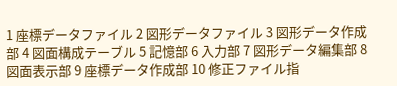1 座標データファイル 2 図形データファイル 3 図形データ作成部 4 図面構成テーブル 5 記憶部 6 入力部 7 図形データ編集部 8 図面表示部 9 座標データ作成部 10 修正ファイル指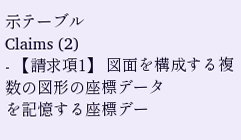示テーブル
Claims (2)
- 【請求項1】 図面を構成する複数の図形の座標データ
を記憶する座標デー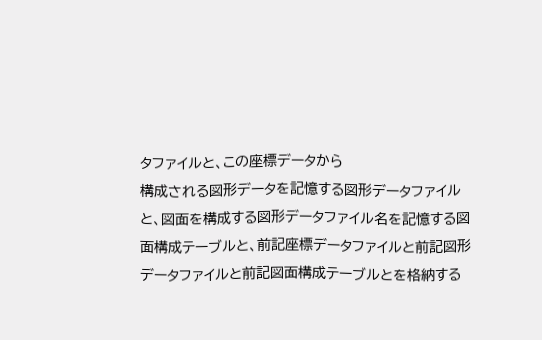タファイルと、この座標データから
構成される図形データを記憶する図形データファイル
と、図面を構成する図形データファイル名を記憶する図
面構成テーブルと、前記座標データファイルと前記図形
データファイルと前記図面構成テーブルとを格納する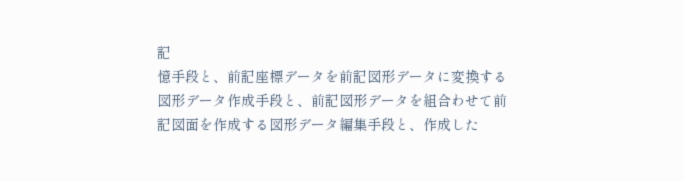記
憶手段と、前記座標データを前記図形データに変換する
図形データ作成手段と、前記図形データを組合わせて前
記図面を作成する図形データ編集手段と、作成した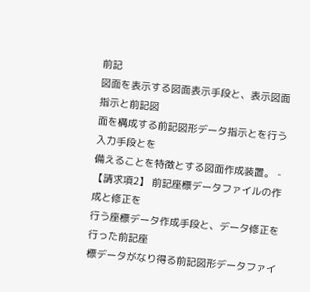前記
図面を表示する図面表示手段と、表示図面指示と前記図
面を構成する前記図形データ指示とを行う入力手段とを
備えることを特徴とする図面作成装置。 - 【請求項2】 前記座標データファイルの作成と修正を
行う座標データ作成手段と、データ修正を行った前記座
標データがなり得る前記図形データファイ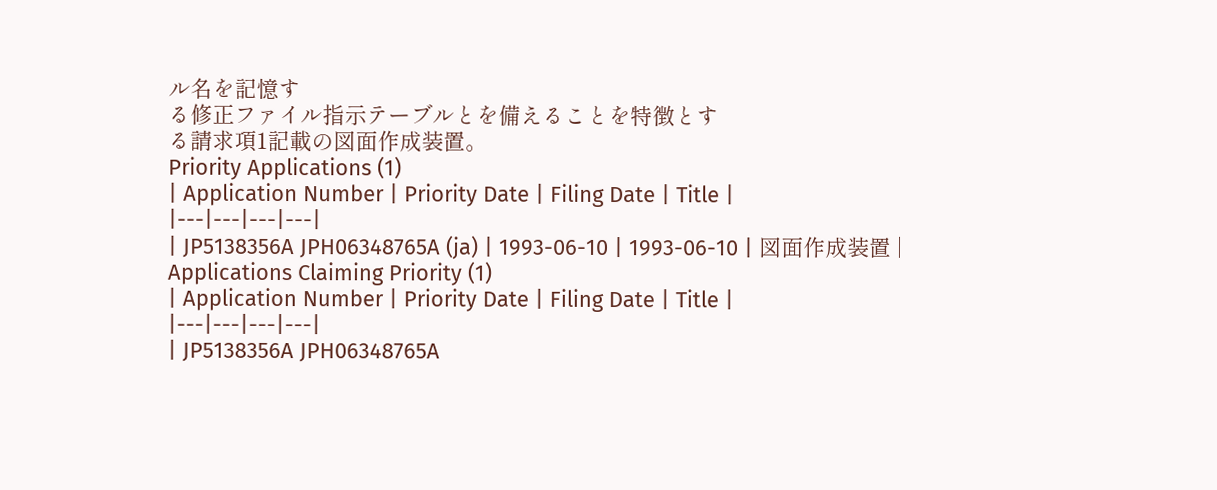ル名を記憶す
る修正ファイル指示テーブルとを備えることを特徴とす
る請求項1記載の図面作成装置。
Priority Applications (1)
| Application Number | Priority Date | Filing Date | Title |
|---|---|---|---|
| JP5138356A JPH06348765A (ja) | 1993-06-10 | 1993-06-10 | 図面作成装置 |
Applications Claiming Priority (1)
| Application Number | Priority Date | Filing Date | Title |
|---|---|---|---|
| JP5138356A JPH06348765A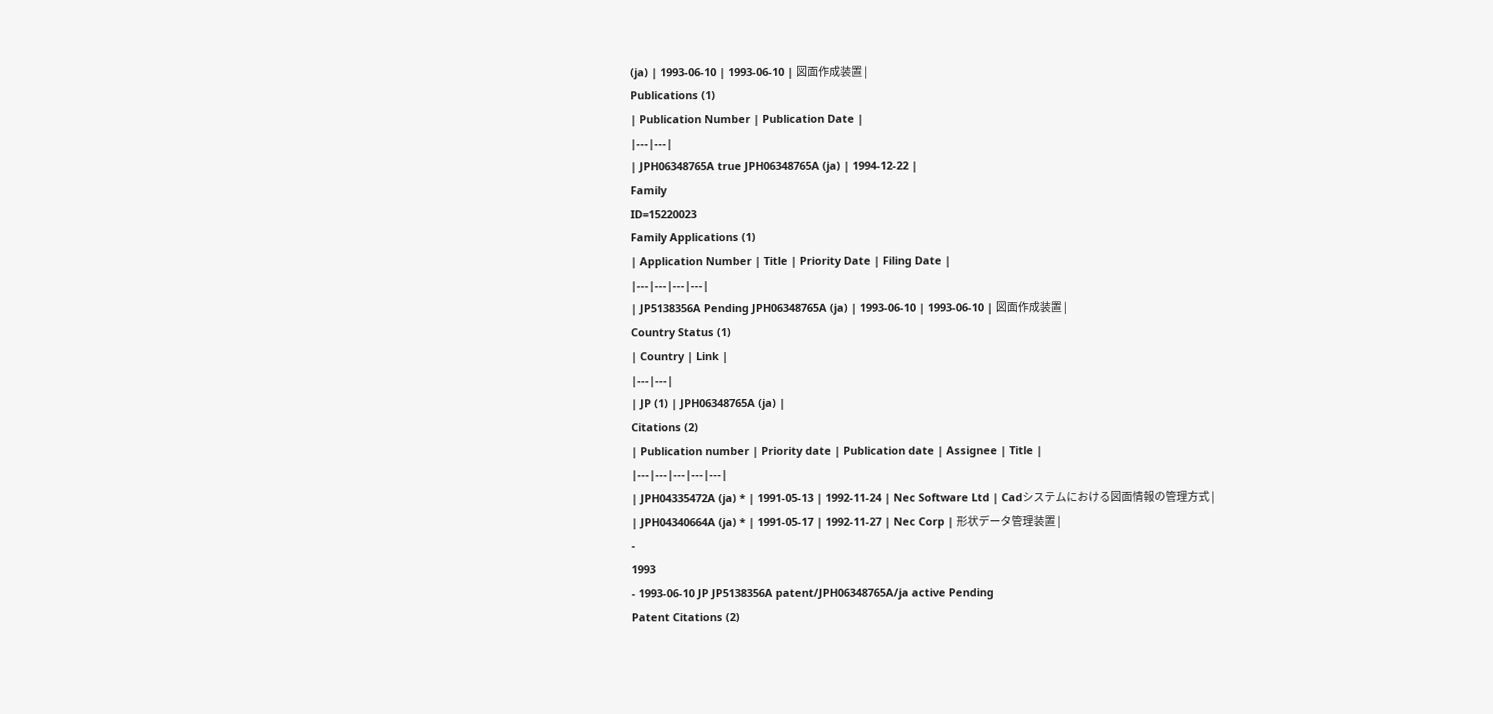(ja) | 1993-06-10 | 1993-06-10 | 図面作成装置 |
Publications (1)
| Publication Number | Publication Date |
|---|---|
| JPH06348765A true JPH06348765A (ja) | 1994-12-22 |
Family
ID=15220023
Family Applications (1)
| Application Number | Title | Priority Date | Filing Date |
|---|---|---|---|
| JP5138356A Pending JPH06348765A (ja) | 1993-06-10 | 1993-06-10 | 図面作成装置 |
Country Status (1)
| Country | Link |
|---|---|
| JP (1) | JPH06348765A (ja) |
Citations (2)
| Publication number | Priority date | Publication date | Assignee | Title |
|---|---|---|---|---|
| JPH04335472A (ja) * | 1991-05-13 | 1992-11-24 | Nec Software Ltd | Cadシステムにおける図面情報の管理方式 |
| JPH04340664A (ja) * | 1991-05-17 | 1992-11-27 | Nec Corp | 形状データ管理装置 |
-
1993
- 1993-06-10 JP JP5138356A patent/JPH06348765A/ja active Pending
Patent Citations (2)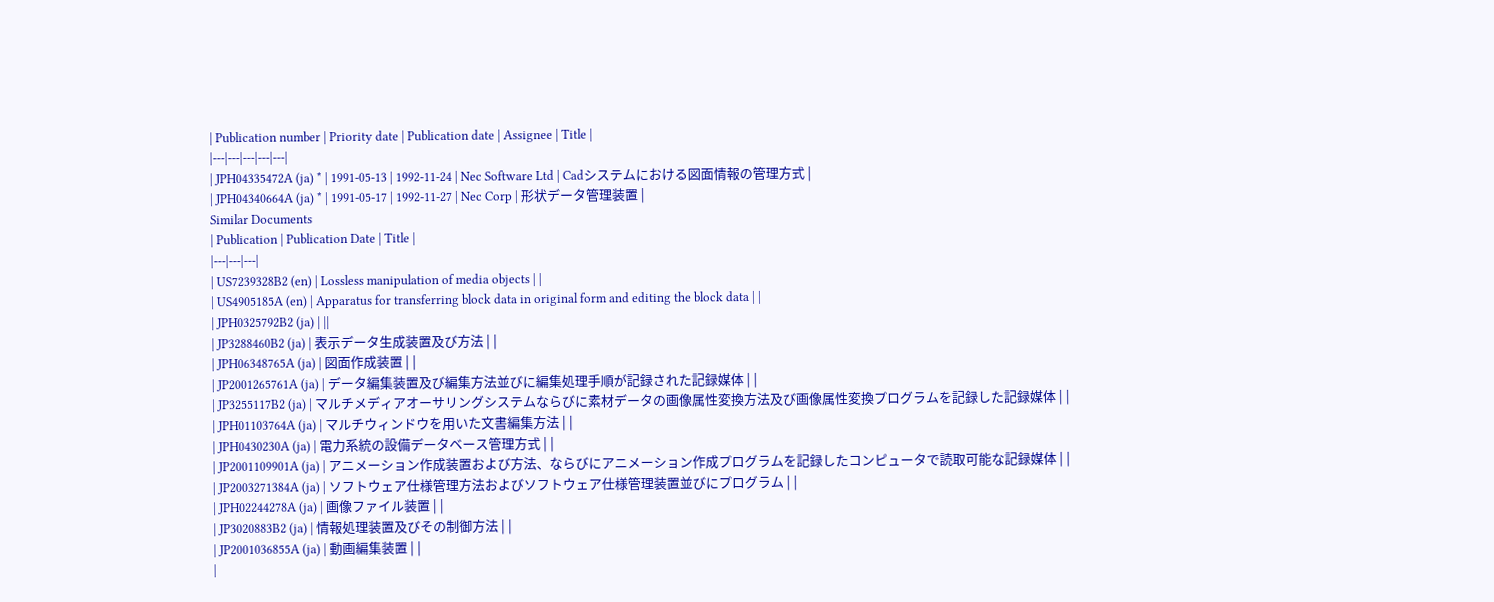| Publication number | Priority date | Publication date | Assignee | Title |
|---|---|---|---|---|
| JPH04335472A (ja) * | 1991-05-13 | 1992-11-24 | Nec Software Ltd | Cadシステムにおける図面情報の管理方式 |
| JPH04340664A (ja) * | 1991-05-17 | 1992-11-27 | Nec Corp | 形状データ管理装置 |
Similar Documents
| Publication | Publication Date | Title |
|---|---|---|
| US7239328B2 (en) | Lossless manipulation of media objects | |
| US4905185A (en) | Apparatus for transferring block data in original form and editing the block data | |
| JPH0325792B2 (ja) | ||
| JP3288460B2 (ja) | 表示データ生成装置及び方法 | |
| JPH06348765A (ja) | 図面作成装置 | |
| JP2001265761A (ja) | データ編集装置及び編集方法並びに編集処理手順が記録された記録媒体 | |
| JP3255117B2 (ja) | マルチメディアオーサリングシステムならびに素材データの画像属性変換方法及び画像属性変換プログラムを記録した記録媒体 | |
| JPH01103764A (ja) | マルチウィンドウを用いた文書編集方法 | |
| JPH0430230A (ja) | 電力系統の設備データベース管理方式 | |
| JP2001109901A (ja) | アニメーション作成装置および方法、ならびにアニメーション作成プログラムを記録したコンピュータで読取可能な記録媒体 | |
| JP2003271384A (ja) | ソフトウェア仕様管理方法およびソフトウェア仕様管理装置並びにプログラム | |
| JPH02244278A (ja) | 画像ファイル装置 | |
| JP3020883B2 (ja) | 情報処理装置及びその制御方法 | |
| JP2001036855A (ja) | 動画編集装置 | |
|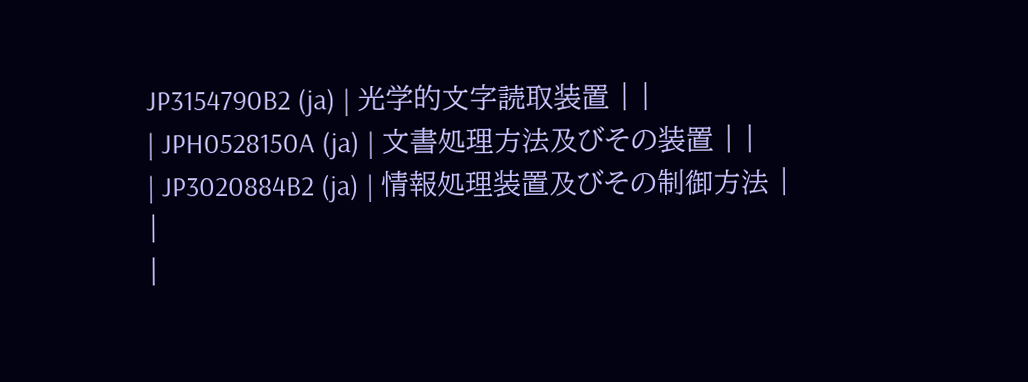JP3154790B2 (ja) | 光学的文字読取装置 | |
| JPH0528150A (ja) | 文書処理方法及びその装置 | |
| JP3020884B2 (ja) | 情報処理装置及びその制御方法 | |
|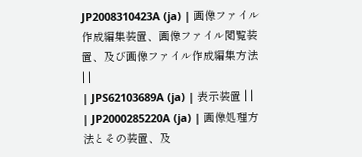JP2008310423A (ja) | 画像ファイル作成編集装置、画像ファイル閲覧装置、及び画像ファイル作成編集方法 | |
| JPS62103689A (ja) | 表示装置 | |
| JP2000285220A (ja) | 画像処理方法とその装置、及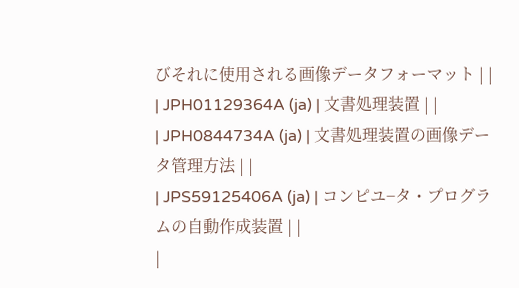びそれに使用される画像データフォーマット | |
| JPH01129364A (ja) | 文書処理装置 | |
| JPH0844734A (ja) | 文書処理装置の画像データ管理方法 | |
| JPS59125406A (ja) | コンピユ−タ・プログラムの自動作成装置 | |
|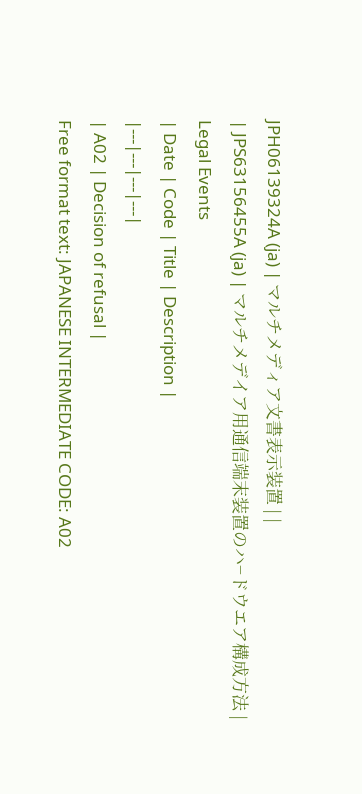JPH06139324A (ja) | マルチメディア文書表示装置 | |
| JPS63156455A (ja) | マルチメデイア用通信端末装置のハ−ドウエア構成方法 |
Legal Events
| Date | Code | Title | Description |
|---|---|---|---|
| A02 | Decision of refusal |
Free format text: JAPANESE INTERMEDIATE CODE: A02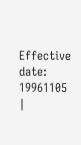Effective date: 19961105 |